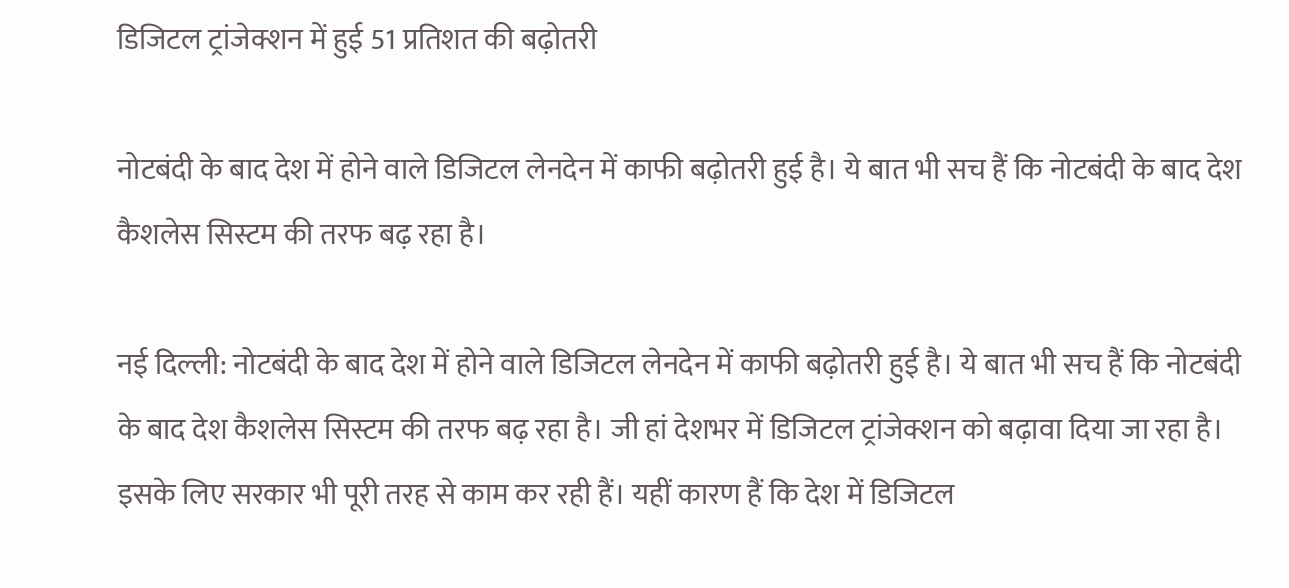डिजिटल ट्रांजेक्शन में हुई 51 प्रत‍िशत की बढ़ोतरी

नोटबंदी के बाद देश में होने वाले डिजिटल लेनदेन में काफी बढ़ोतरी हुई है। ये बात भी सच हैं कि नोटबंदी के बाद देश कैशलेस सिस्टम की तरफ बढ़ रहा है।

नई द‍िल्‍ली: नोटबंदी के बाद देश में होने वाले डिजिटल लेनदेन में काफी बढ़ोतरी हुई है। ये बात भी सच हैं कि नोटबंदी के बाद देश कैशलेस सिस्टम की तरफ बढ़ रहा है। जी हां देशभर में डिजिटल ट्रांजेक्शन को बढ़ावा दिया जा रहा है। इसके ल‍िए सरकार भी पूरी तरह से काम कर रही हैं। यहीं कारण हैं कि देश में डिजिटल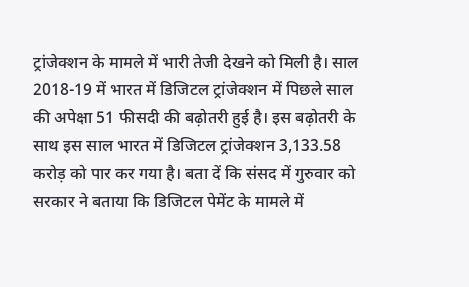ट्रांजेक्शन के मामले में भारी तेजी देखने को मिली है। साल 2018-19 में भारत में डिजिटल ट्रांजेक्शन में पिछले साल की अपेक्षा 51 फीसदी की बढ़ोतरी हुई है। इस बढ़ोतरी के साथ इस साल भारत में डिजिटल ट्रांजेक्शन 3,133.58 करोड़ को पार कर गया है। बता दें कि संसद में गुरुवार को सरकार ने बताया कि डिजिटल पेमेंट के मामले में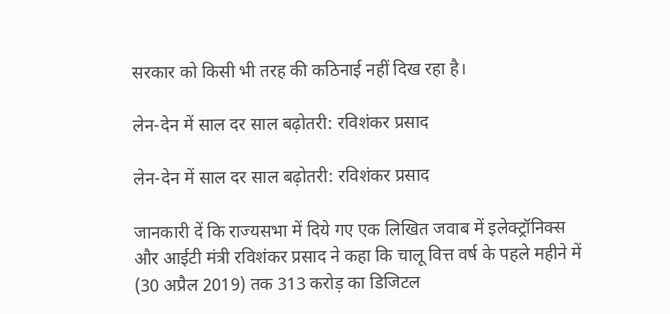सरकार को किसी भी तरह की कठिनाई नहीं दिख रहा है।

लेन-देन में साल दर साल बढ़ोतरी: रविशंकर प्रसाद

लेन-देन में साल दर साल बढ़ोतरी: रविशंकर प्रसाद

जानकारी दें कि राज्यसभा में दिये गए एक लिखित जवाब में इलेक्ट्रॉनिक्स और आईटी मंत्री रविशंकर प्रसाद ने कहा कि चालू वित्त वर्ष के पहले महीने में (30 अप्रैल 2019) तक 313 करोड़ का डिजिटल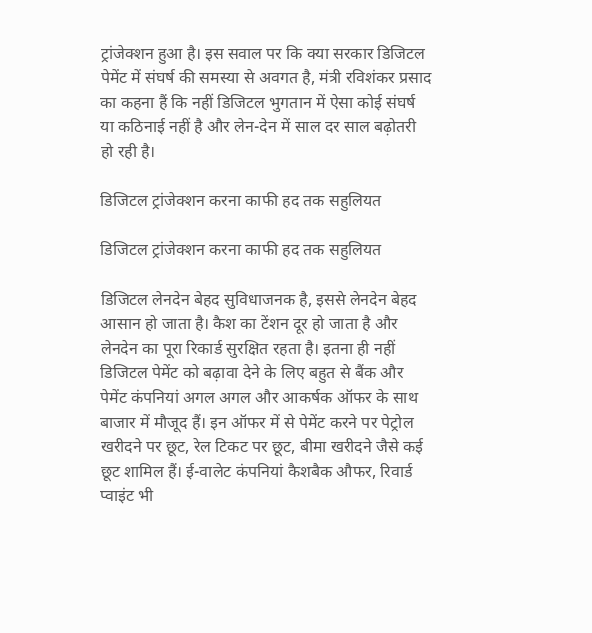ट्रांजेक्शन हुआ है। इस सवाल पर कि क्या सरकार डिजिटल पेमेंट में संघर्ष की समस्या से अवगत है, मंत्री रविशंकर प्रसाद का कहना हैं कि नहीं डिजिटल भुगतान में ऐसा कोई संघर्ष या कठिनाई नहीं है और लेन-देन में साल दर साल बढ़ोतरी हो रही है।

डिजिटल ट्रांजेक्शन करना काफी हद तक सहुलियत

डिजिटल ट्रांजेक्शन करना काफी हद तक सहुलियत

डिजिटल लेनदेन बेहद सुविधाजनक है, इससे लेनदेन बेहद आसान हो जाता है। कैश का टेंशन दूर हो जाता है और लेनदेन का पूरा रिकार्ड सुरक्षित रहता है। इतना ही नहीं डिजिटल पेमेंट को बढ़ावा देने के लिए बहुत से बैंक और पेमेंट कंपनियां अगल अगल और आकर्षक ऑफर के साथ बाजार में मौजूद हैं। इन ऑफर में से पेमेंट करने पर पेट्रोल खरीदने पर छूट, रेल टिकट पर छूट, बीमा खरीदने जैसे कई छूट शामिल हैं। ई-वालेट कंपनियां कैशबैक औफर, रिवार्ड प्‍वाइंट भी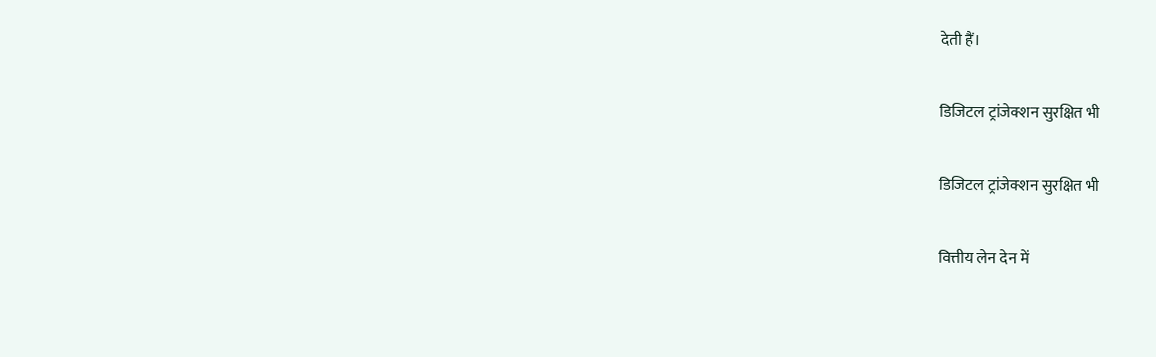देती हैं।

डिजिटल ट्रांजेक्शन सुरक्षित भी

डिजिटल ट्रांजेक्शन सुरक्षित भी

वित्तीय लेन देन में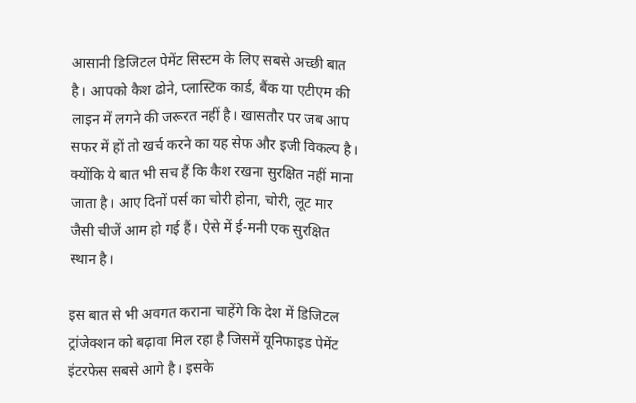आसानी डिजिटल पेमेंट सिस्टम के लिए सबसे अच्छी बात है। आपको कैश ढोने, प्लास्टिक कार्ड, बैंक या एटीएम की लाइन में लगने की जरूरत नहीं है। खासतौर पर जब आप सफर में हों तो खर्च करने का यह सेफ और इजी विकल्प है। क्‍योंक‍ि ये बात भी सच हैं कि कैश रखना सुरक्षित नहीं माना जाता है। आए दिनों पर्स का चोरी होना, चोरी, लूट मार जैसी चीजें आम हो गई हैं। ऐसे में ई-मनी एक सुरक्षित स्थान है।

इस बात से भी अवगत कराना चाहेंगे कि देश में डिजिटल ट्रांजेक्शन को बढ़ावा मिल रहा है जि‍समें यूनिफाइड पेमेंट इंटरफेस सबसे आगे है। इसके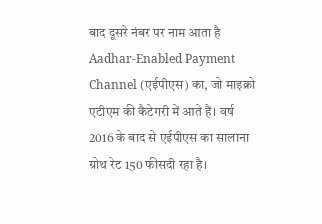बाद दूसरे नंबर पर नाम आता है Aadhar-Enabled Payment Channel (एईपीएस) का, जो माइक्रो एटीएम की कैटेगरी में आते हैं। वर्ष 2016 के बाद से एईपीएस का सालाना ग्रोथ रेट 150 फीसदी रहा है।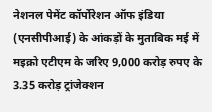नेशनल पेमेंट कॉर्पोरेशन ऑफ इंडिया (एनसीपीआई) के आंकड़ों के मुताबिक मई में मइक्रो एटीएम के जरिए 9,000 करोड़ रुपए के 3.35 करोड़ ट्रांजेक्शन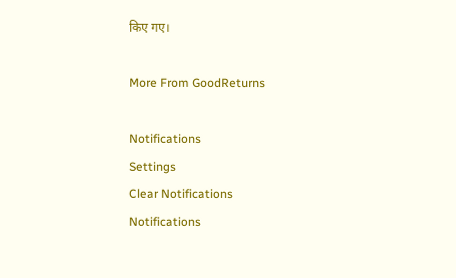किए गए।

More From GoodReturns

Notifications
Settings
Clear Notifications
Notifications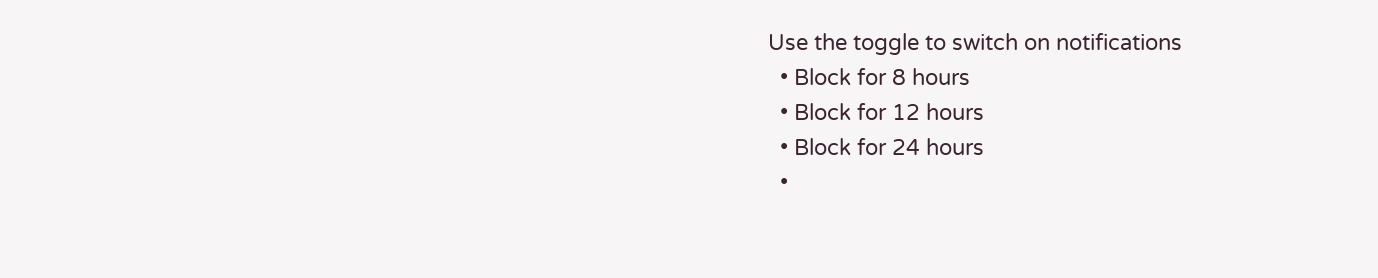Use the toggle to switch on notifications
  • Block for 8 hours
  • Block for 12 hours
  • Block for 24 hours
  •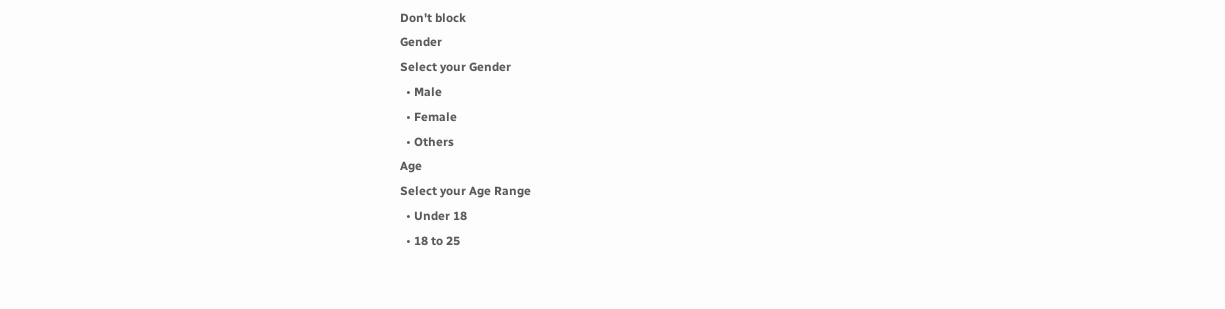Don't block
Gender
Select your Gender
  • Male
  • Female
  • Others
Age
Select your Age Range
  • Under 18
  • 18 to 25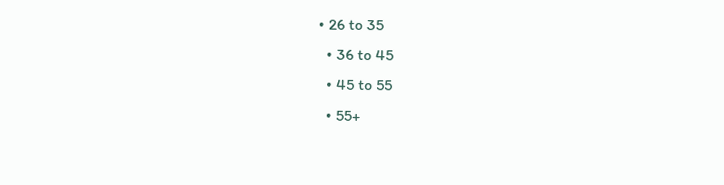• 26 to 35
  • 36 to 45
  • 45 to 55
  • 55+